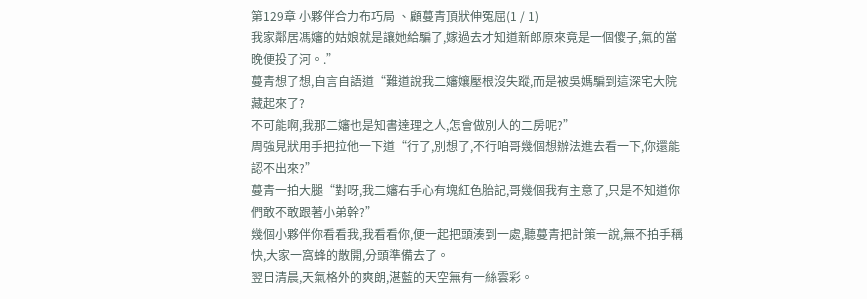第129章 小夥伴合力布巧局 、顧蔓青頂狀伸冤屈(1 / 1)
我家鄰居馮嬸的姑娘就是讓她給騙了,嫁過去才知道新郎原來竟是一個傻子,氣的當晚便投了河。.”
蔓青想了想,自言自語道“難道說我二嬸孃壓根沒失蹤,而是被吳媽騙到這深宅大院藏起來了?
不可能啊,我那二嬸也是知書達理之人,怎會做別人的二房呢?”
周強見狀用手把拉他一下道“行了,別想了,不行咱哥幾個想辦法進去看一下,你還能認不出來?”
蔓青一拍大腿“對呀,我二嬸右手心有塊紅色胎記,哥幾個我有主意了,只是不知道你們敢不敢跟著小弟幹?”
幾個小夥伴你看看我,我看看你,便一起把頭湊到一處,聽蔓青把計策一說,無不拍手稱快,大家一窩蜂的散開,分頭準備去了。
翌日清晨,天氣格外的爽朗,湛藍的天空無有一絲雲彩。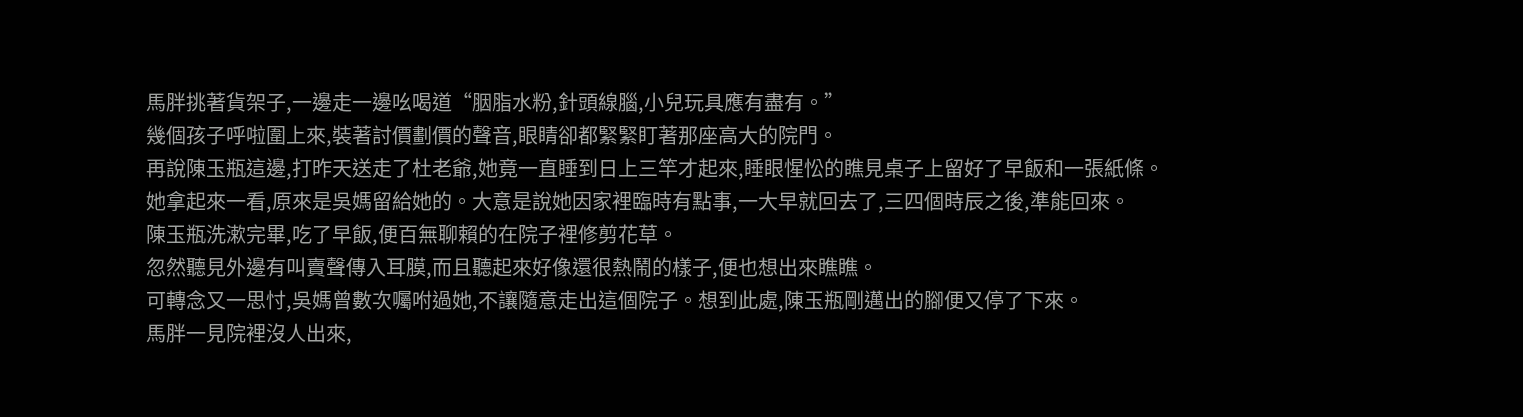馬胖挑著貨架子,一邊走一邊吆喝道“胭脂水粉,針頭線腦,小兒玩具應有盡有。”
幾個孩子呼啦圍上來,裝著討價劃價的聲音,眼睛卻都緊緊盯著那座高大的院門。
再說陳玉瓶這邊,打昨天送走了杜老爺,她竟一直睡到日上三竿才起來,睡眼惺忪的瞧見桌子上留好了早飯和一張紙條。
她拿起來一看,原來是吳媽留給她的。大意是說她因家裡臨時有點事,一大早就回去了,三四個時辰之後,準能回來。
陳玉瓶洗漱完畢,吃了早飯,便百無聊賴的在院子裡修剪花草。
忽然聽見外邊有叫賣聲傳入耳膜,而且聽起來好像還很熱鬧的樣子,便也想出來瞧瞧。
可轉念又一思忖,吳媽曾數次囑咐過她,不讓隨意走出這個院子。想到此處,陳玉瓶剛邁出的腳便又停了下來。
馬胖一見院裡沒人出來,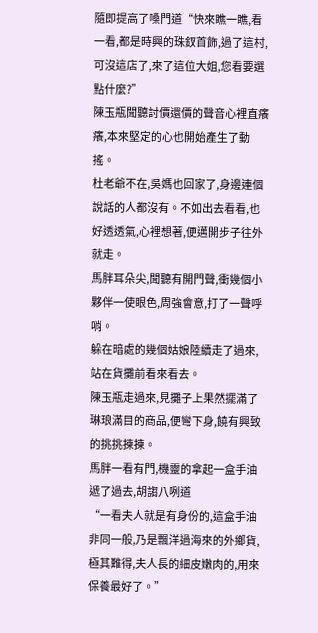隨即提高了嗓門道“快來瞧一瞧,看一看,都是時興的珠釵首飾,過了這村,可沒這店了,來了這位大姐,您看要選點什麼?”
陳玉瓶聞聽討價還價的聲音心裡直癢癢,本來堅定的心也開始產生了動搖。
杜老爺不在,吳媽也回家了,身邊連個說話的人都沒有。不如出去看看,也好透透氣,心裡想著,便邁開步子往外就走。
馬胖耳朵尖,聞聽有開門聲,衝幾個小夥伴一使眼色,周強會意,打了一聲呼哨。
躲在暗處的幾個姑娘陸續走了過來,站在貨攤前看來看去。
陳玉瓶走過來,見攤子上果然擺滿了琳琅滿目的商品,便彎下身,饒有興致的挑挑揀揀。
馬胖一看有門,機靈的拿起一盒手油遞了過去,胡謅八咧道
“一看夫人就是有身份的,這盒手油非同一般,乃是飄洋過海來的外鄉貨,極其難得,夫人長的細皮嫩肉的,用來保養最好了。”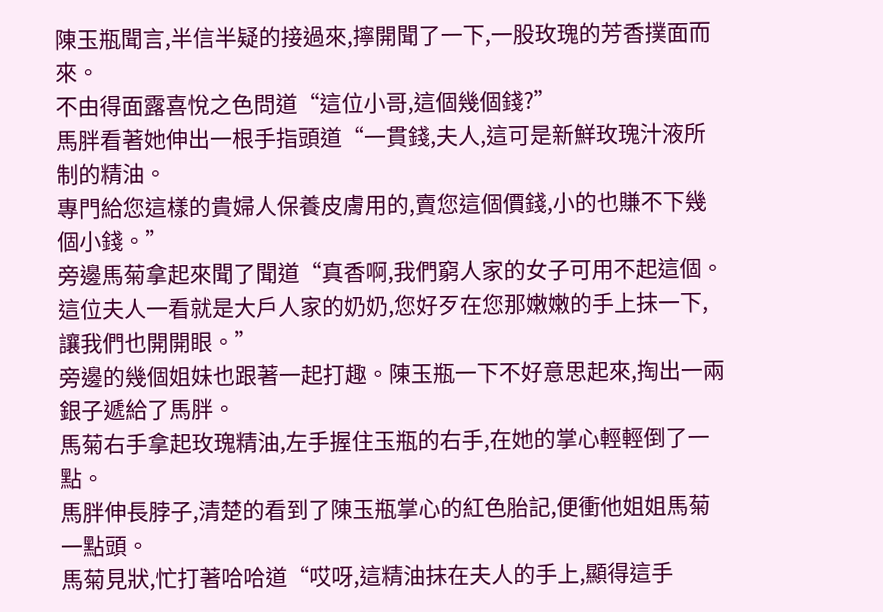陳玉瓶聞言,半信半疑的接過來,擰開聞了一下,一股玫瑰的芳香撲面而來。
不由得面露喜悅之色問道“這位小哥,這個幾個錢?”
馬胖看著她伸出一根手指頭道“一貫錢,夫人,這可是新鮮玫瑰汁液所制的精油。
專門給您這樣的貴婦人保養皮膚用的,賣您這個價錢,小的也賺不下幾個小錢。”
旁邊馬菊拿起來聞了聞道“真香啊,我們窮人家的女子可用不起這個。
這位夫人一看就是大戶人家的奶奶,您好歹在您那嫩嫩的手上抹一下,讓我們也開開眼。”
旁邊的幾個姐妹也跟著一起打趣。陳玉瓶一下不好意思起來,掏出一兩銀子遞給了馬胖。
馬菊右手拿起玫瑰精油,左手握住玉瓶的右手,在她的掌心輕輕倒了一點。
馬胖伸長脖子,清楚的看到了陳玉瓶掌心的紅色胎記,便衝他姐姐馬菊一點頭。
馬菊見狀,忙打著哈哈道“哎呀,這精油抹在夫人的手上,顯得這手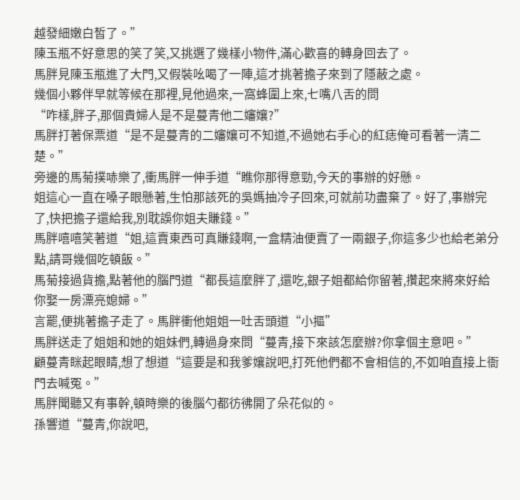越發細嫩白皙了。”
陳玉瓶不好意思的笑了笑,又挑選了幾樣小物件,滿心歡喜的轉身回去了。
馬胖見陳玉瓶進了大門,又假裝吆喝了一陣,這才挑著擔子來到了隱蔽之處。
幾個小夥伴早就等候在那裡,見他過來,一窩蜂圍上來,七嘴八舌的問
“咋樣,胖子,那個貴婦人是不是蔓青他二嬸孃?”
馬胖打著保票道“是不是蔓青的二嬸孃可不知道,不過她右手心的紅痣俺可看著一清二楚。”
旁邊的馬菊撲哧樂了,衝馬胖一伸手道“瞧你那得意勁,今天的事辦的好懸。
姐這心一直在嗓子眼懸著,生怕那該死的吳媽抽冷子回來,可就前功盡棄了。好了,事辦完了,快把擔子還給我,別耽誤你姐夫賺錢。”
馬胖嘻嘻笑著道“姐,這賣東西可真賺錢啊,一盒精油便賣了一兩銀子,你這多少也給老弟分點,請哥幾個吃頓飯。”
馬菊接過貨擔,點著他的腦門道“都長這麼胖了,還吃,銀子姐都給你留著,攢起來將來好給你娶一房漂亮媳婦。”
言罷,便挑著擔子走了。馬胖衝他姐姐一吐舌頭道“小摳”
馬胖送走了姐姐和她的姐妹們,轉過身來問“蔓青,接下來該怎麼辦?你拿個主意吧。”
顧蔓青眯起眼睛,想了想道“這要是和我爹孃說吧,打死他們都不會相信的,不如咱直接上衙門去喊冤。”
馬胖聞聽又有事幹,頓時樂的後腦勺都彷彿開了朵花似的。
孫響道“蔓青,你說吧,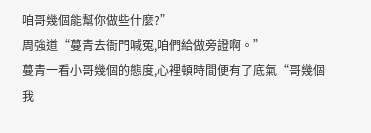咱哥幾個能幫你做些什麼?”
周強道“蔓青去衙門喊冤,咱們給做旁證啊。”
蔓青一看小哥幾個的態度,心裡頓時間便有了底氣“哥幾個我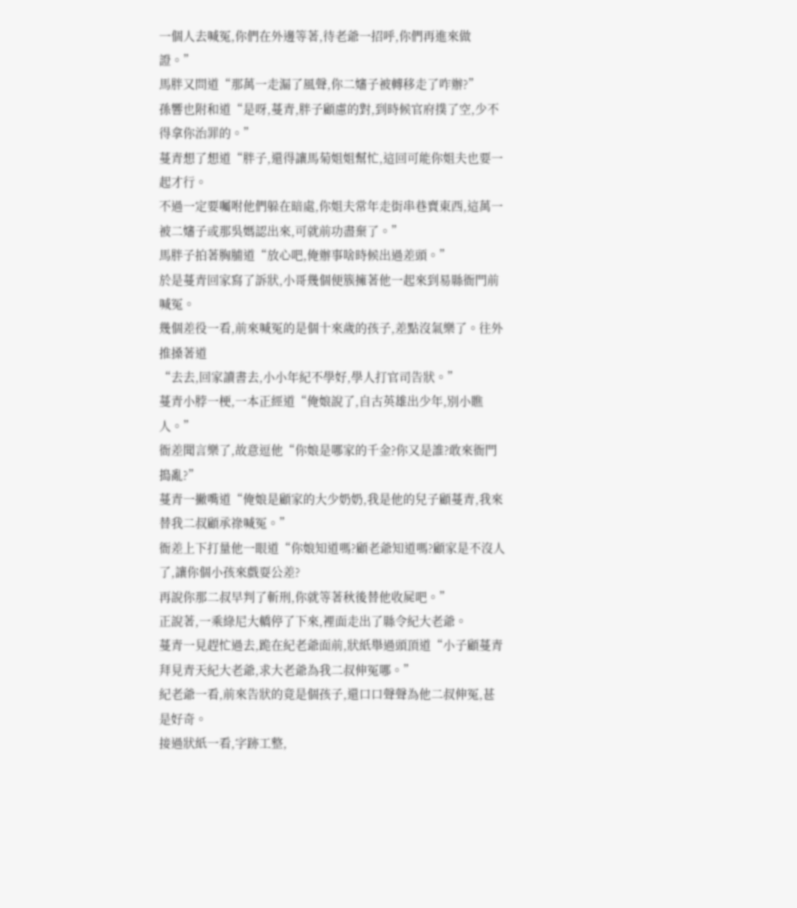一個人去喊冤,你們在外邊等著,待老爺一招呼,你們再進來做證。”
馬胖又問道“那萬一走漏了風聲,你二嬸子被轉移走了咋辦?”
孫響也附和道“是呀,蔓青,胖子顧慮的對,到時候官府撲了空,少不得拿你治罪的。”
蔓青想了想道“胖子,還得讓馬菊姐姐幫忙,這回可能你姐夫也要一起才行。
不過一定要囑咐他們躲在暗處,你姐夫常年走街串巷賣東西,這萬一被二嬸子或那吳媽認出來,可就前功盡棄了。”
馬胖子拍著胸脯道“放心吧,俺辦事啥時候出過差頭。”
於是蔓青回家寫了訴狀,小哥幾個便簇擁著他一起來到易縣衙門前喊冤。
幾個差役一看,前來喊冤的是個十來歲的孩子,差點沒氣樂了。往外推搡著道
“去去,回家讀書去,小小年紀不學好,學人打官司告狀。”
蔓青小脖一梗,一本正經道“俺娘說了,自古英雄出少年,別小瞧人。”
衙差聞言樂了,故意逗他“你娘是哪家的千金?你又是誰?敢來衙門搗亂?”
蔓青一撇嘴道“俺娘是顧家的大少奶奶,我是他的兒子顧蔓青,我來替我二叔顧承祿喊冤。”
衙差上下打量他一眼道“你娘知道嗎?顧老爺知道嗎?顧家是不沒人了,讓你個小孩來戲耍公差?
再說你那二叔早判了斬刑,你就等著秋後替他收屍吧。”
正說著,一乘綠尼大轎停了下來,裡面走出了縣令紀大老爺。
蔓青一見趕忙過去,跪在紀老爺面前,狀紙舉過頭頂道“小子顧蔓青拜見青天紀大老爺,求大老爺為我二叔伸冤哪。”
紀老爺一看,前來告狀的竟是個孩子,還口口聲聲為他二叔伸冤,甚是好奇。
接過狀紙一看,字跡工整,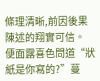條理清晰,前因後果陳述的翔實可信。
便面露喜色問道“狀紙是你寫的?”蔓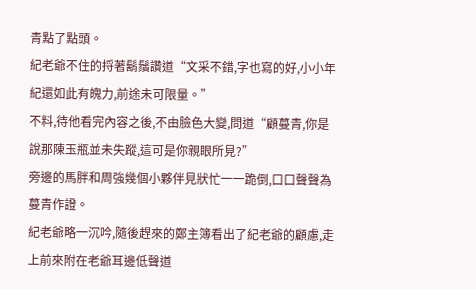青點了點頭。
紀老爺不住的捋著鬍鬚讚道“文采不錯,字也寫的好,小小年紀還如此有魄力,前途未可限量。”
不料,待他看完內容之後,不由臉色大變,問道“顧蔓青,你是說那陳玉瓶並未失蹤,這可是你親眼所見?”
旁邊的馬胖和周強幾個小夥伴見狀忙一一跪倒,口口聲聲為蔓青作證。
紀老爺略一沉吟,隨後趕來的鄭主簿看出了紀老爺的顧慮,走上前來附在老爺耳邊低聲道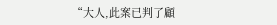“大人,此案已判了顧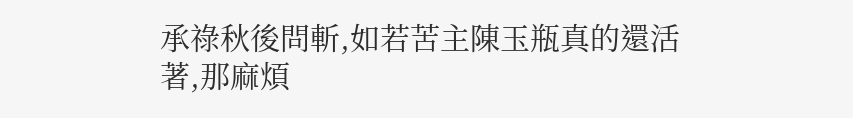承祿秋後問斬,如若苦主陳玉瓶真的還活著,那麻煩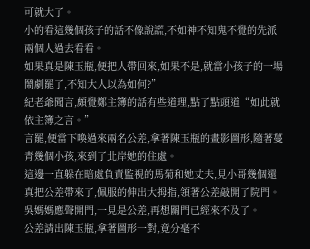可就大了。
小的看這幾個孩子的話不像說謊,不如神不知鬼不覺的先派兩個人過去看看。
如果真是陳玉瓶,便把人帶回來,如果不是,就當小孩子的一場鬧劇罷了,不知大人以為如何?”
紀老爺聞言,頗覺鄭主簿的話有些道理,點了點頭道“如此就依主簿之言。”
言罷,便當下喚過來兩名公差,拿著陳玉瓶的畫影圖形,隨著蔓青幾個小孩,來到了北岸她的住處。
這邊一直躲在暗處負責監視的馬菊和她丈夫,見小哥幾個還真把公差帶來了,佩服的伸出大拇指,領著公差敲開了院門。
吳媽媽應聲開門,一見是公差,再想關門已經來不及了。
公差請出陳玉瓶,拿著圖形一對,竟分毫不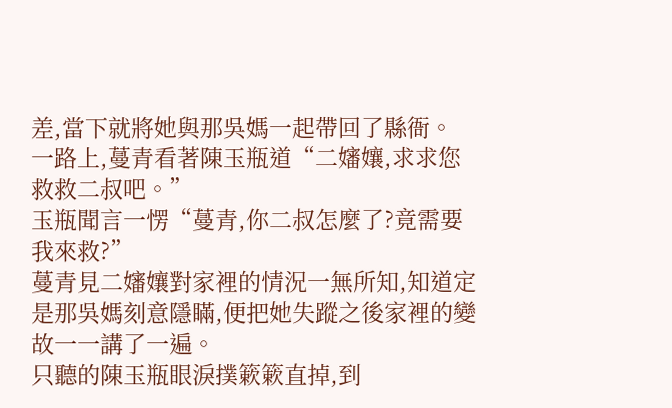差,當下就將她與那吳媽一起帶回了縣衙。
一路上,蔓青看著陳玉瓶道“二嬸孃,求求您救救二叔吧。”
玉瓶聞言一愣“蔓青,你二叔怎麼了?竟需要我來救?”
蔓青見二嬸孃對家裡的情況一無所知,知道定是那吳媽刻意隱瞞,便把她失蹤之後家裡的變故一一講了一遍。
只聽的陳玉瓶眼淚撲簌簌直掉,到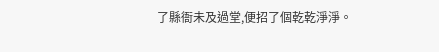了縣衙未及過堂,便招了個乾乾淨淨。